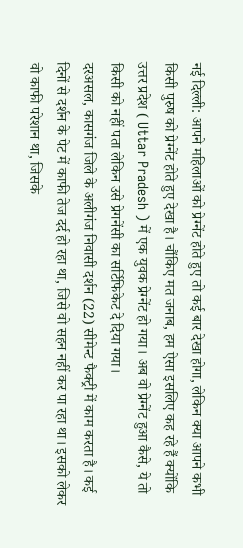नई दिल्ली: आपने महिलाओं को प्रेग्नेंट होते हुए तो कई बार देखा होगा, लेकिन क्या आपने कभी किसी पुरुष को प्रेग्नेंट होते हुए देखा है। चौंकिए मत जनाब, हम ऐसा इसलिए कह रहे हैं क्योंकि उत्तर प्रदेश ( Uttar Pradesh ) में एक युवक प्रेग्नेंट हो गया। अब वो प्रेग्नेंट हुआ कैसे, ये तो किसी को नहीं पता लेकिन उसे प्रेगनेंसी का सर्टिफिकेट दे दिया गया।
दरअसल, कासगंज जिले के अलीगंज निवासी दर्शन (22) सीमेन्ट फैक्ट्री में काम करता है। कई दिनों से दर्शन के पेट में काफी तेज दर्द हो रहा था, जिसे वो सहन नहीं कर पा रहा था। इसको लेकर वो काफी परेशान था, जिसके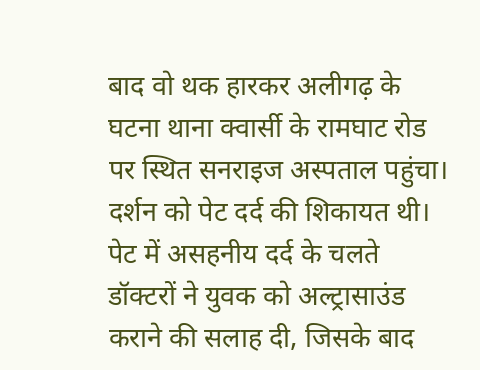बाद वो थक हारकर अलीगढ़ के घटना थाना क्वार्सी के रामघाट रोड पर स्थित सनराइज अस्पताल पहुंचा। दर्शन को पेट दर्द की शिकायत थी। पेट में असहनीय दर्द के चलते डॉक्टरों ने युवक को अल्ट्रासाउंड कराने की सलाह दी, जिसके बाद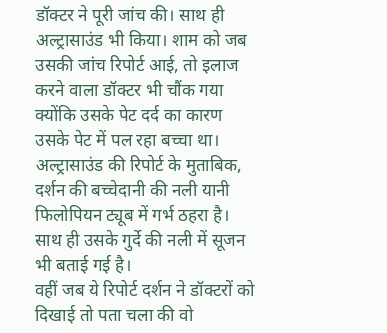डॉक्टर ने पूरी जांच की। साथ ही अल्ट्रासाउंड भी किया। शाम को जब उसकी जांच रिपोर्ट आई, तो इलाज करने वाला डॉक्टर भी चौंक गया क्योंकि उसके पेट दर्द का कारण उसके पेट में पल रहा बच्चा था। अल्ट्रासाउंड की रिपोर्ट के मुताबिक, दर्शन की बच्चेदानी की नली यानी फिलोपियन ट्यूब में गर्भ ठहरा है। साथ ही उसके गुर्दे की नली में सूजन भी बताई गई है।
वहीं जब ये रिपोर्ट दर्शन ने डॉक्टरों को दिखाई तो पता चला की वो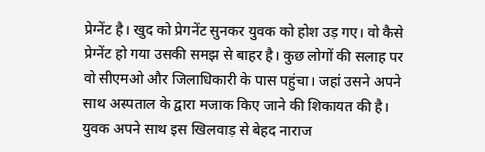प्रेग्नेंट है। खुद को प्रेगनेंट सुनकर युवक को होश उड़ गए। वो कैसे प्रेग्नेंट हो गया उसकी समझ से बाहर है। कुछ लोगों की सलाह पर वो सीएमओ और जिलाधिकारी के पास पहुंचा। जहां उसने अपने साथ अस्पताल के द्वारा मजाक किए जाने की शिकायत की है। युवक अपने साथ इस खिलवाड़ से बेहद नाराज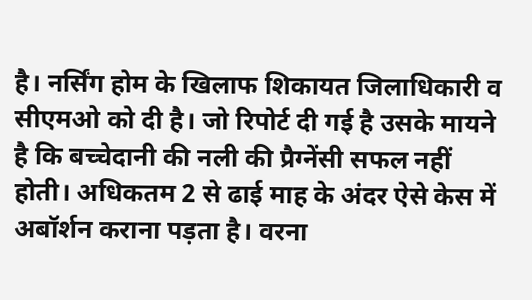है। नर्सिंग होम के खिलाफ शिकायत जिलाधिकारी व सीएमओ को दी है। जो रिपोर्ट दी गई है उसके मायने है कि बच्चेदानी की नली की प्रैग्नेंसी सफल नहीं होती। अधिकतम 2 से ढाई माह के अंदर ऐसे केस में अबॉर्शन कराना पड़ता है। वरना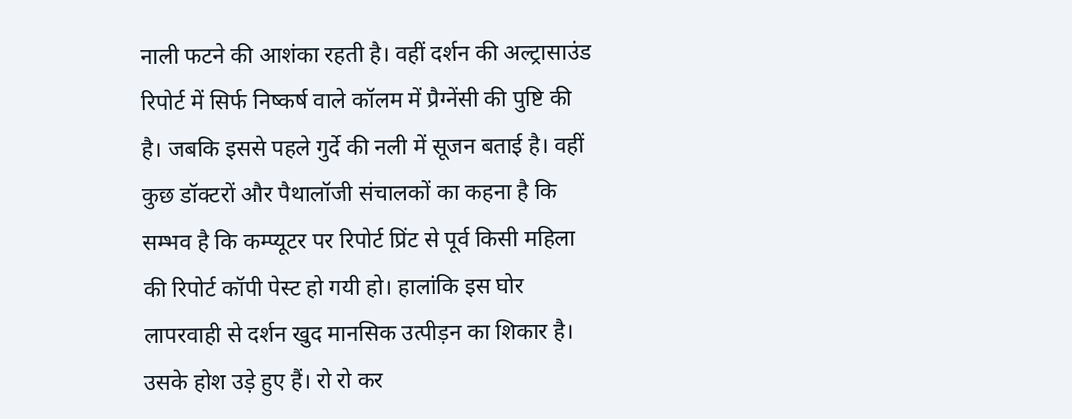नाली फटने की आशंका रहती है। वहीं दर्शन की अल्ट्रासाउंड रिपोर्ट में सिर्फ निष्कर्ष वाले कॉलम में प्रैग्नेंसी की पुष्टि की है। जबकि इससे पहले गुर्दे की नली में सूजन बताई है। वहीं कुछ डॉक्टरों और पैथालॉजी संचालकों का कहना है कि सम्भव है कि कम्प्यूटर पर रिपोर्ट प्रिंट से पूर्व किसी महिला की रिपोर्ट कॉपी पेस्ट हो गयी हो। हालांकि इस घोर लापरवाही से दर्शन खुद मानसिक उत्पीड़न का शिकार है। उसके होश उड़े हुए हैं। रो रो कर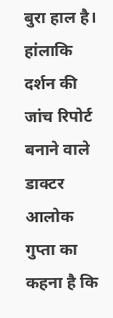बुरा हाल है। हांलाकि दर्शन की जांच रिपोर्ट बनाने वाले डाक्टर आलोक गुप्ता का कहना है कि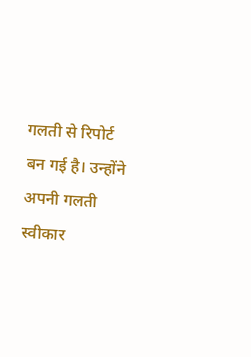गलती से रिपोर्ट बन गई है। उन्होंने अपनी गलती स्वीकार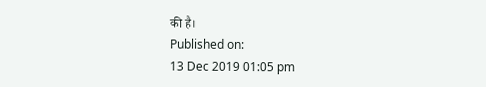की है।
Published on:
13 Dec 2019 01:05 pm